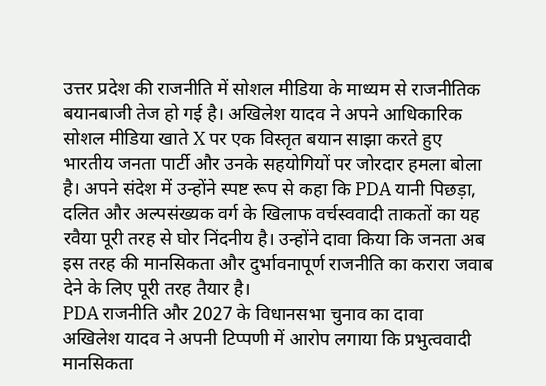उत्तर प्रदेश की राजनीति में सोशल मीडिया के माध्यम से राजनीतिक बयानबाजी तेज हो गई है। अखिलेश यादव ने अपने आधिकारिक सोशल मीडिया खाते X पर एक विस्तृत बयान साझा करते हुए भारतीय जनता पार्टी और उनके सहयोगियों पर जोरदार हमला बोला है। अपने संदेश में उन्होंने स्पष्ट रूप से कहा कि PDA यानी पिछड़ा, दलित और अल्पसंख्यक वर्ग के खिलाफ वर्चस्ववादी ताकतों का यह रवैया पूरी तरह से घोर निंदनीय है। उन्होंने दावा किया कि जनता अब इस तरह की मानसिकता और दुर्भावनापूर्ण राजनीति का करारा जवाब देने के लिए पूरी तरह तैयार है।
PDA राजनीति और 2027 के विधानसभा चुनाव का दावा
अखिलेश यादव ने अपनी टिप्पणी में आरोप लगाया कि प्रभुत्ववादी मानसिकता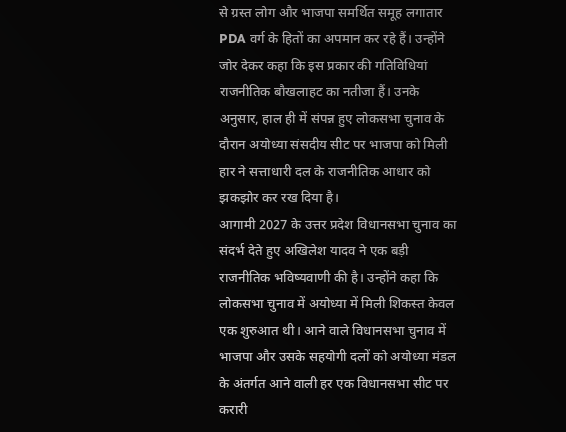से ग्रस्त लोग और भाजपा समर्थित समूह लगातार PDA वर्ग के हितों का अपमान कर रहे हैं। उन्होंने जोर देकर कहा कि इस प्रकार की गतिविधियां राजनीतिक बौखलाहट का नतीजा हैं। उनके अनुसार, हाल ही में संपन्न हुए लोकसभा चुनाव के दौरान अयोध्या संसदीय सीट पर भाजपा को मिली हार ने सत्ताधारी दल के राजनीतिक आधार को झकझोर कर रख दिया है।
आगामी 2027 के उत्तर प्रदेश विधानसभा चुनाव का संदर्भ देते हुए अखिलेश यादव ने एक बड़ी राजनीतिक भविष्यवाणी की है। उन्होंने कहा कि लोकसभा चुनाव में अयोध्या में मिली शिकस्त केवल एक शुरुआत थी। आने वाले विधानसभा चुनाव में भाजपा और उसके सहयोगी दलों को अयोध्या मंडल के अंतर्गत आने वाली हर एक विधानसभा सीट पर करारी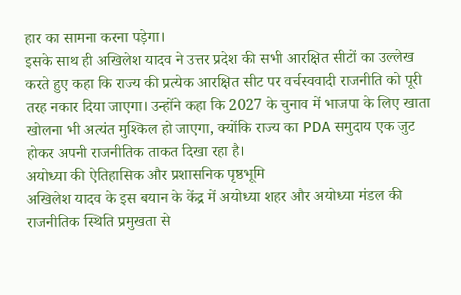हार का सामना करना पड़ेगा।
इसके साथ ही अखिलेश यादव ने उत्तर प्रदेश की सभी आरक्षित सीटों का उल्लेख करते हुए कहा कि राज्य की प्रत्येक आरक्षित सीट पर वर्चस्ववादी राजनीति को पूरी तरह नकार दिया जाएगा। उन्होंने कहा कि 2027 के चुनाव में भाजपा के लिए खाता खोलना भी अत्यंत मुश्किल हो जाएगा, क्योंकि राज्य का PDA समुदाय एक जुट होकर अपनी राजनीतिक ताकत दिखा रहा है।
अयोध्या की ऐतिहासिक और प्रशासनिक पृष्ठभूमि
अखिलेश यादव के इस बयान के केंद्र में अयोध्या शहर और अयोध्या मंडल की राजनीतिक स्थिति प्रमुखता से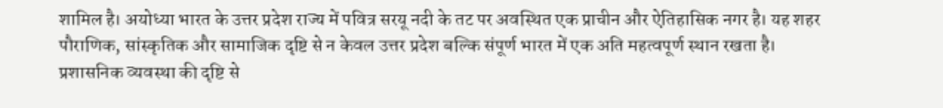शामिल है। अयोध्या भारत के उत्तर प्रदेश राज्य में पवित्र सरयू नदी के तट पर अवस्थित एक प्राचीन और ऐतिहासिक नगर है। यह शहर पौराणिक, सांस्कृतिक और सामाजिक दृष्टि से न केवल उत्तर प्रदेश बल्कि संपूर्ण भारत में एक अति महत्वपूर्ण स्थान रखता है।
प्रशासनिक व्यवस्था की दृष्टि से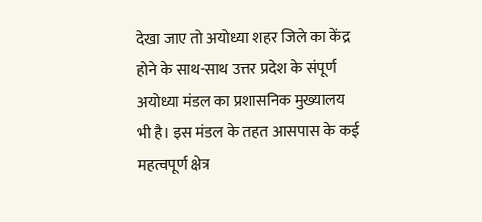देखा जाए तो अयोध्या शहर जिले का केंद्र होने के साथ-साथ उत्तर प्रदेश के संपूर्ण अयोध्या मंडल का प्रशासनिक मुख्यालय भी है। इस मंडल के तहत आसपास के कई महत्वपूर्ण क्षेत्र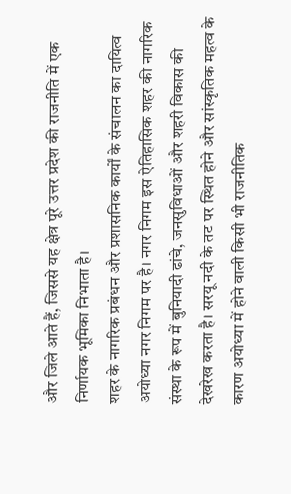और जिले आते हैं, जिससे यह क्षेत्र पूरे उत्तर प्रदेश की राजनीति में एक निर्णायक भूमिका निभाता है।
शहर के नागरिक प्रबंधन और प्रशासनिक कार्यों के संचालन का दायित्व अयोध्या नगर निगम पर है। नगर निगम इस ऐतिहासिक शहर की नागरिक संस्था के रूप में बुनियादी ढांचे, जनसुविधाओं और शहरी विकास की देखरेख करता है। सरयू नदी के तट पर स्थित होने और सांस्कृतिक महत्व के कारण अयोध्या में होने वाली किसी भी राजनीतिक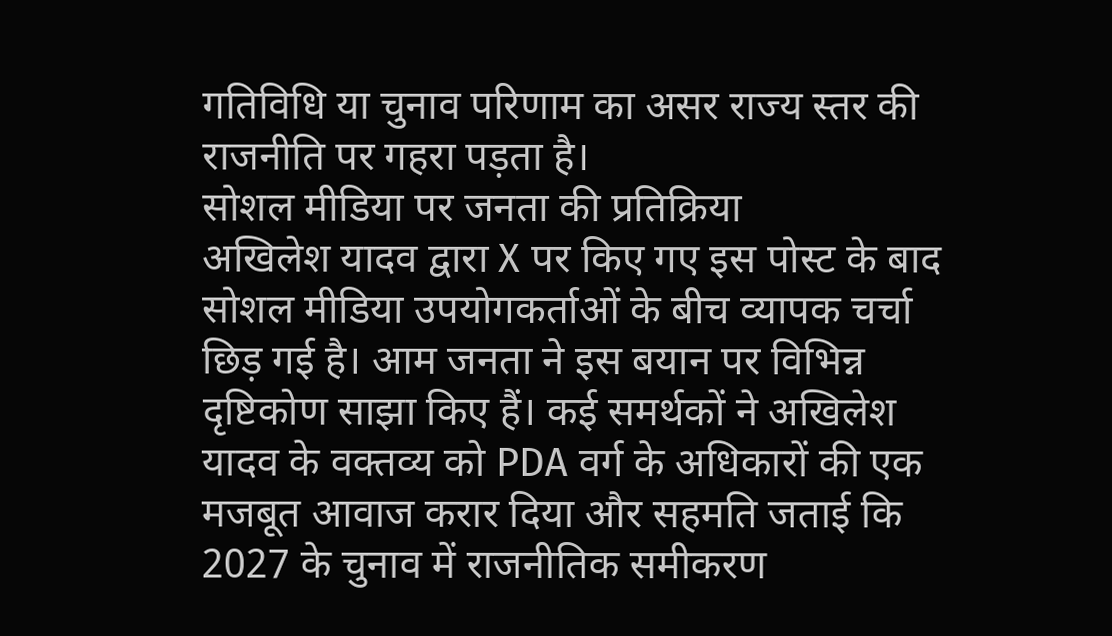गतिविधि या चुनाव परिणाम का असर राज्य स्तर की राजनीति पर गहरा पड़ता है।
सोशल मीडिया पर जनता की प्रतिक्रिया
अखिलेश यादव द्वारा X पर किए गए इस पोस्ट के बाद सोशल मीडिया उपयोगकर्ताओं के बीच व्यापक चर्चा छिड़ गई है। आम जनता ने इस बयान पर विभिन्न दृष्टिकोण साझा किए हैं। कई समर्थकों ने अखिलेश यादव के वक्तव्य को PDA वर्ग के अधिकारों की एक मजबूत आवाज करार दिया और सहमति जताई कि 2027 के चुनाव में राजनीतिक समीकरण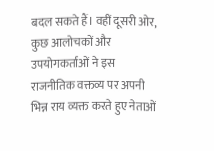बदल सकते हैं। वहीं दूसरी ओर, कुछ आलोचकों और उपयोगकर्ताओं ने इस राजनीतिक वक्तव्य पर अपनी भिन्न राय व्यक्त करते हुए नेताओं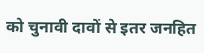को चुनावी दावों से इतर जनहित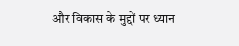और विकास के मुद्दों पर ध्यान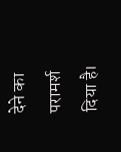देने का परामर्श दिया है।